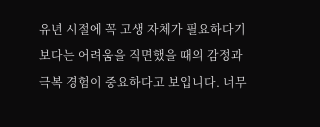유년 시절에 꼭 고생 자체가 필요하다기보다는 어려움을 직면했을 때의 감정과 극복 경험이 중요하다고 보입니다. 너무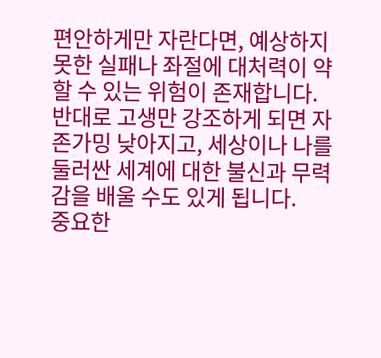편안하게만 자란다면, 예상하지 못한 실패나 좌절에 대처력이 약할 수 있는 위험이 존재합니다. 반대로 고생만 강조하게 되면 자존가밍 낮아지고, 세상이나 나를 둘러싼 세계에 대한 불신과 무력감을 배울 수도 있게 됩니다.
중요한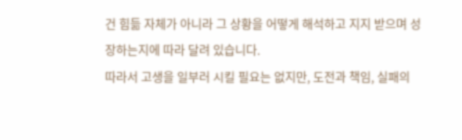건 힘듦 자체가 아니라 그 상황을 어떻게 해석하고 지지 받으며 성장하는지에 따라 달려 있습니다.
따라서 고생을 일부러 시킬 필요는 없지만, 도전과 책임, 실패의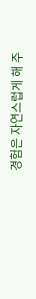경험은 자연스럽게 해 주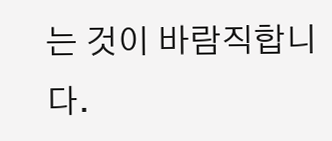는 것이 바람직합니다.